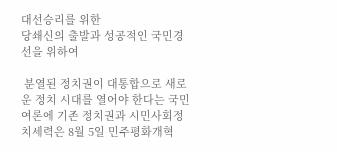대선승리를 위한
당쇄신의 출발과 성공적인 국민경선을 위하여

 분열된 정치권이 대통합으로 새로운 정치 시대를 열어야 한다는 국민여론에 기존 정치권과 시민사회정치세력은 8월 5일 민주평화개혁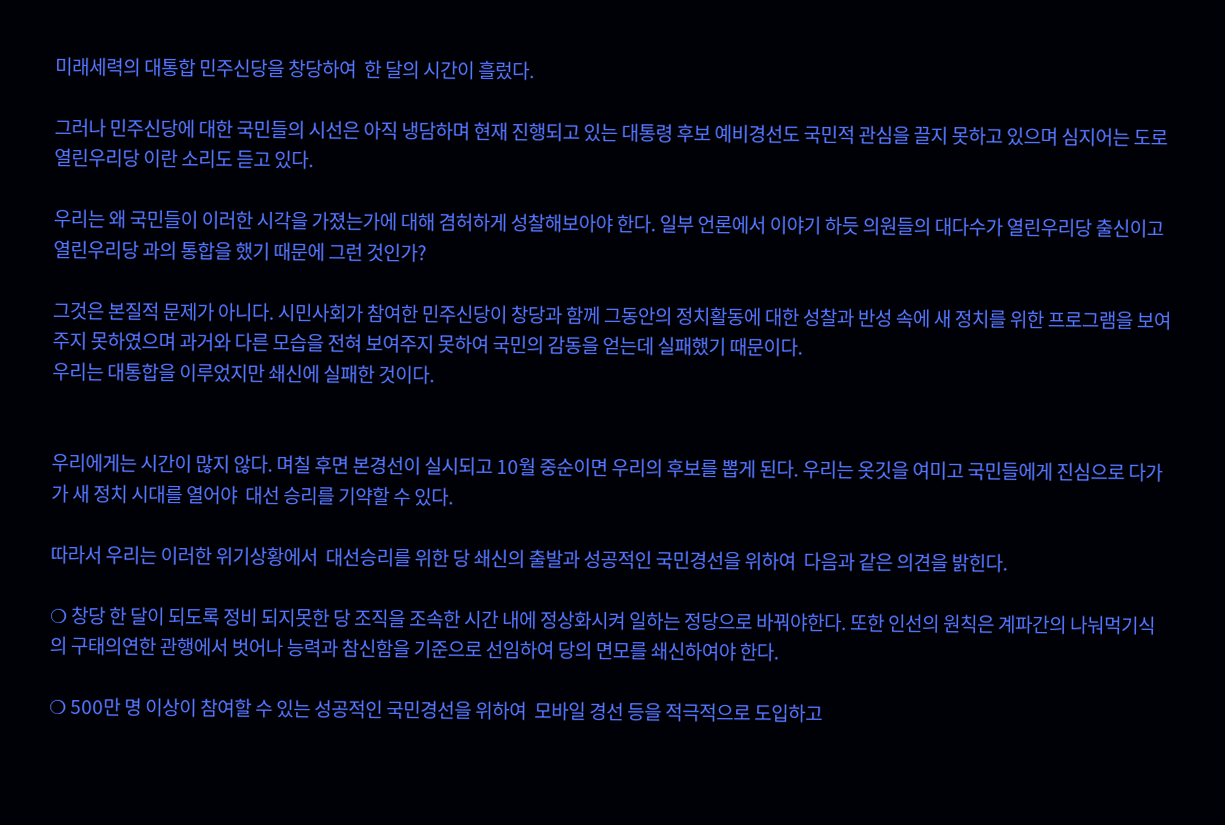미래세력의 대통합 민주신당을 창당하여  한 달의 시간이 흘렀다.

그러나 민주신당에 대한 국민들의 시선은 아직 냉담하며 현재 진행되고 있는 대통령 후보 예비경선도 국민적 관심을 끌지 못하고 있으며 심지어는 도로 열린우리당 이란 소리도 듣고 있다.

우리는 왜 국민들이 이러한 시각을 가졌는가에 대해 겸허하게 성찰해보아야 한다. 일부 언론에서 이야기 하듯 의원들의 대다수가 열린우리당 출신이고 열린우리당 과의 통합을 했기 때문에 그런 것인가?

그것은 본질적 문제가 아니다. 시민사회가 참여한 민주신당이 창당과 함께 그동안의 정치활동에 대한 성찰과 반성 속에 새 정치를 위한 프로그램을 보여주지 못하였으며 과거와 다른 모습을 전혀 보여주지 못하여 국민의 감동을 얻는데 실패했기 때문이다.
우리는 대통합을 이루었지만 쇄신에 실패한 것이다.


우리에게는 시간이 많지 않다. 며칠 후면 본경선이 실시되고 10월 중순이면 우리의 후보를 뽑게 된다. 우리는 옷깃을 여미고 국민들에게 진심으로 다가가 새 정치 시대를 열어야  대선 승리를 기약할 수 있다.

따라서 우리는 이러한 위기상황에서  대선승리를 위한 당 쇄신의 출발과 성공적인 국민경선을 위하여  다음과 같은 의견을 밝힌다.

❍ 창당 한 달이 되도록 정비 되지못한 당 조직을 조속한 시간 내에 정상화시켜 일하는 정당으로 바꿔야한다. 또한 인선의 원칙은 계파간의 나눠먹기식의 구태의연한 관행에서 벗어나 능력과 참신함을 기준으로 선임하여 당의 면모를 쇄신하여야 한다.

❍ 500만 명 이상이 참여할 수 있는 성공적인 국민경선을 위하여  모바일 경선 등을 적극적으로 도입하고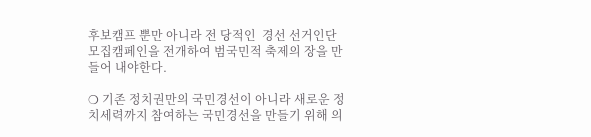후보캠프 뿐만 아니라 전 당적인  경선 선거인단 모집캠페인을 전개하여 범국민적 축제의 장을 만들어 내야한다.

❍ 기존 정치권만의 국민경선이 아니라 새로운 정치세력까지 참여하는 국민경선을 만들기 위해 의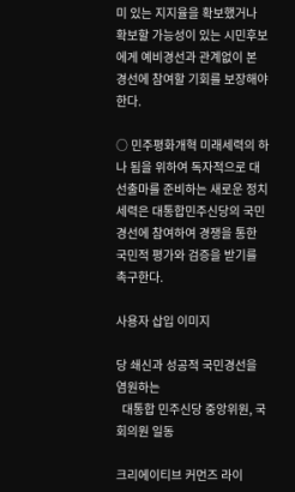미 있는 지지율을 확보했거나 확보할 가능성이 있는 시민후보에게 예비경선과 관계없이 본 경선에 참여할 기회를 보장해야 한다.

○ 민주평화개혁 미래세력의 하나 됨을 위하여 독자적으로 대선출마를 준비하는 새로운 정치세력은 대통합민주신당의 국민경선에 참여하여 경쟁을 통한 국민적 평가와 검증을 받기를 촉구한다.

사용자 삽입 이미지

당 쇄신과 성공적 국민경선을 염원하는
  대통합 민주신당 중앙위원, 국회의원 일동

크리에이티브 커먼즈 라이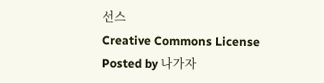선스
Creative Commons License
Posted by 나가자